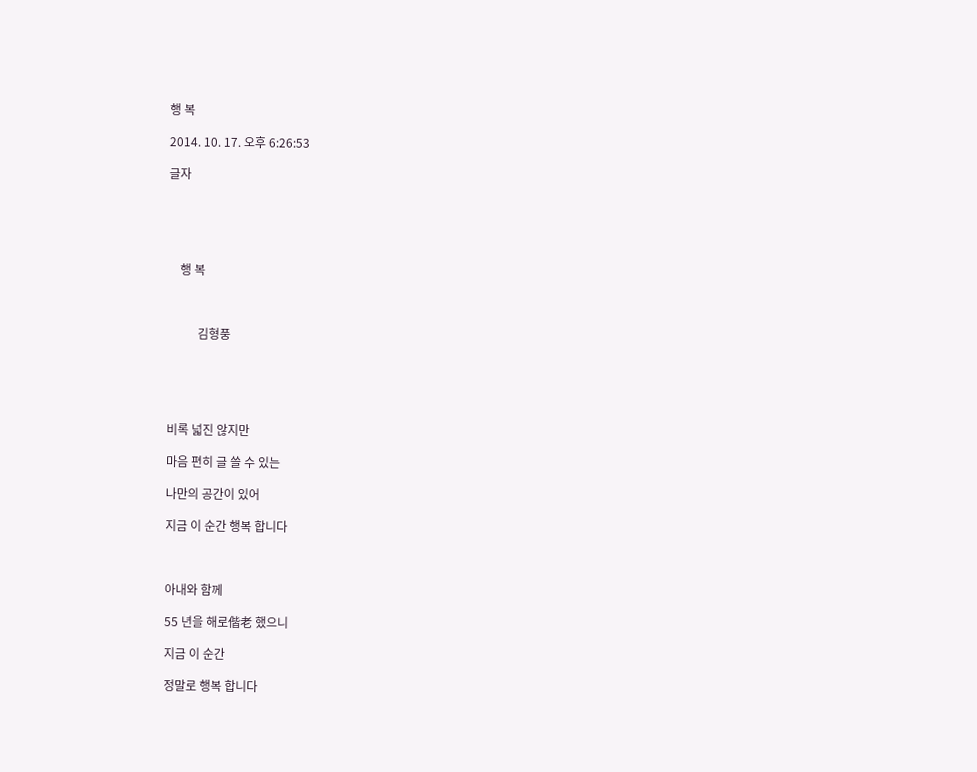행 복

2014. 10. 17. 오후 6:26:53

글자





    행 복



          김형풍





비록 넓진 않지만

마음 편히 글 쓸 수 있는

나만의 공간이 있어

지금 이 순간 행복 합니다



아내와 함께

55 년을 해로偕老 했으니

지금 이 순간

정말로 행복 합니다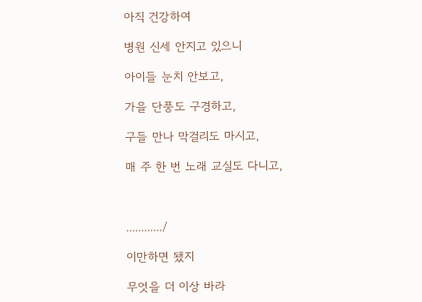아직 건강하여

병원 신세 안지고 있으니

아이들 눈치 안보고,

가을 단풍도 구경하고,

구들 만나 막걸리도 마시고,

매 주 한 번 노래 교실도 다니고,



............/

이만하면 됐지

무엇을 더 이상 바라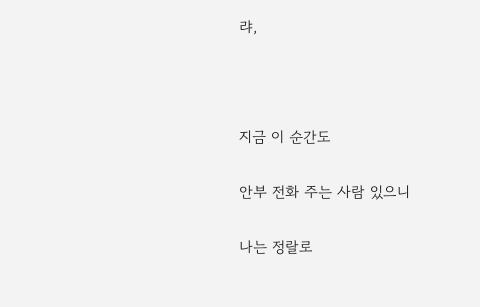랴,



지금 이 순간도

안부 전화 주는 사람 있으니

나는 정랄로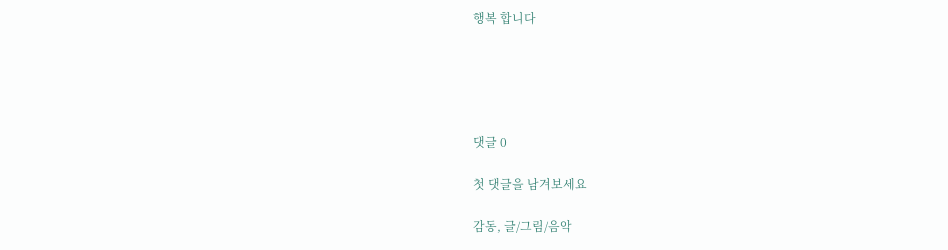행복 합니다





댓글 0

첫 댓글을 남겨보세요

감동, 글/그림/음악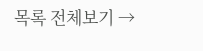목록 전체보기 →